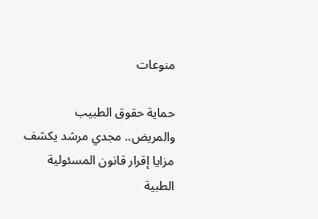منوعات

حماية حقوق الطبيب والمريض.. مجدي مرشد يكشف مزايا إقرار قانون المسئولية الطبية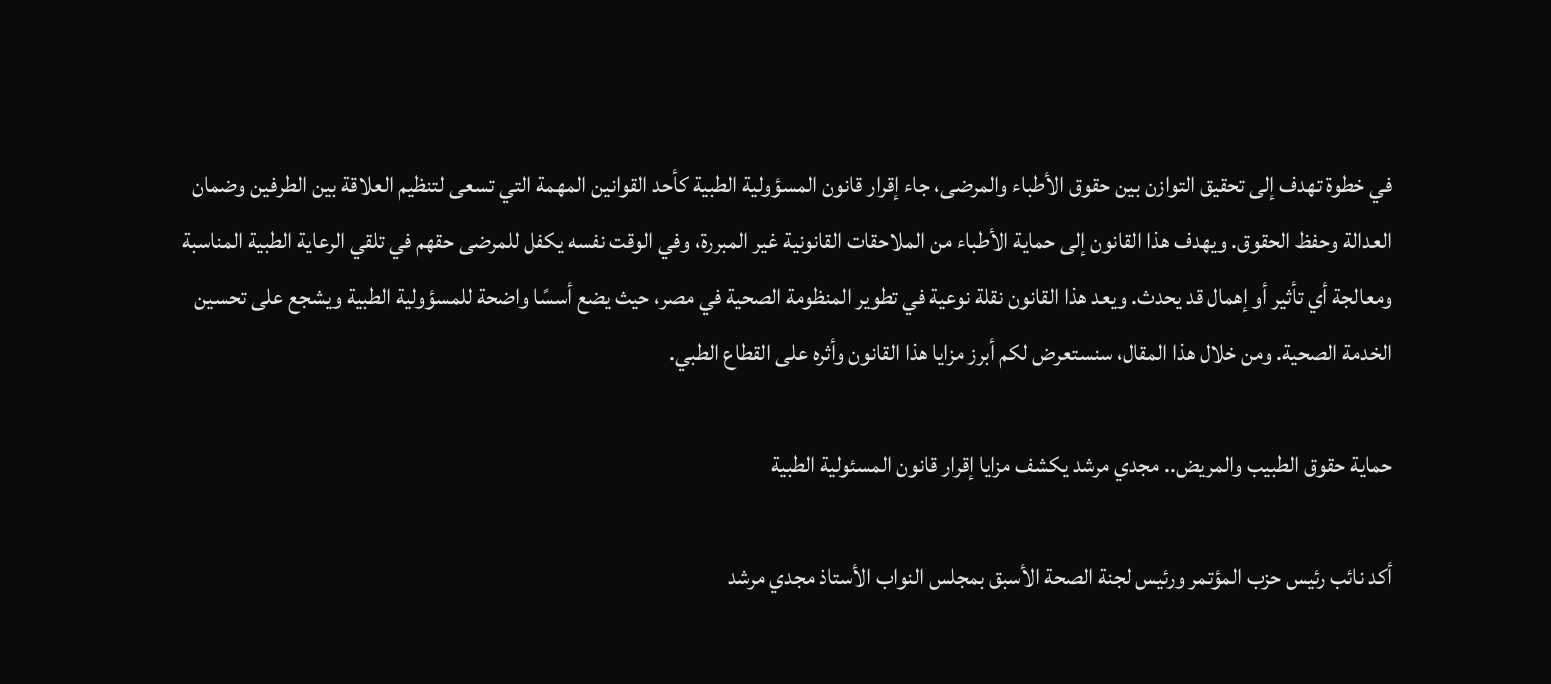في خطوة تهدف إلى تحقيق التوازن بين حقوق الأطباء والمرضى، جاء إقرار قانون المسؤولية الطبية كأحد القوانين المهمة التي تسعى لتنظيم العلاقة بين الطرفين وضمان العدالة وحفظ الحقوق. ويهدف هذا القانون إلى حماية الأطباء من الملاحقات القانونية غير المبررة، وفي الوقت نفسه يكفل للمرضى حقهم في تلقي الرعاية الطبية المناسبة ومعالجة أي تأثير أو إهمال قد يحدث. ويعد هذا القانون نقلة نوعية في تطوير المنظومة الصحية في مصر، حيث يضع أسسًا واضحة للمسؤولية الطبية ويشجع على تحسين الخدمة الصحية. ومن خلال هذا المقال، سنستعرض لكم أبرز مزايا هذا القانون وأثره على القطاع الطبي.

حماية حقوق الطبيب والمريض.. مجدي مرشد يكشف مزايا إقرار قانون المسئولية الطبية

أكد نائب رئيس حزب المؤتمر ورئيس لجنة الصحة الأسبق بمجلس النواب الأستاذ مجدي مرشد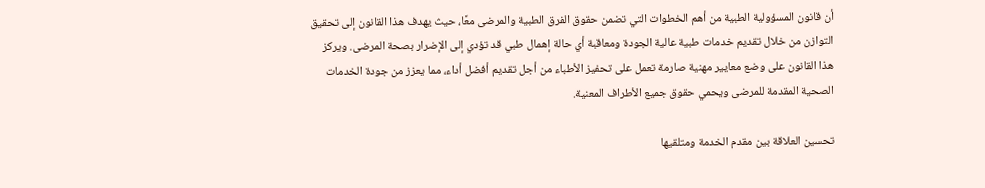أن قانون المسؤولية الطبية من أهم الخطوات التي تضمن حقوق الفرق الطبية والمرضى معًا، حيث يهدف هذا القانون إلى تحقيق التوازن من خلال تقديم خدمات طبية عالية الجودة ومعاقبة أي حالة إهمال طبي قد تؤدي إلى الإضرار بصحة المرضى. ويركز هذا القانون على وضع معايير مهنية صارمة تعمل على تحفيز الأطباء من أجل تقديم أفضل أداء، مما يعزز من جودة الخدمات الصحية المقدمة للمرضى ويحمي حقوق جميع الأطراف المعنية.

تحسين العلاقة بين مقدم الخدمة ومتلقيها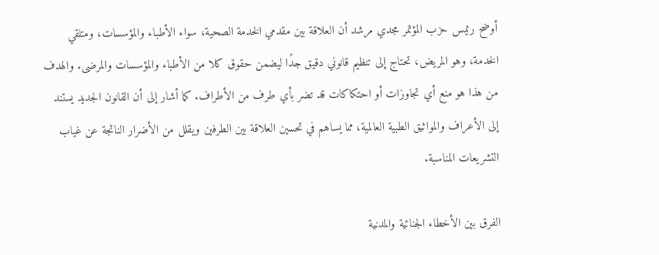أوضح رئيس حزب المؤتمر مجدي مرشد أن العلاقة بين مقدمي الخدمة الصحية، سواء الأطباء والمؤسسات، ومتلقي الخدمة، وهو المريض، تحتاج إلى تنظيم قانوني دقيق جدًا ليضمن حقوق كلا من الأطباء والمؤسسات والمرضى. والهدف من هذا هو منع أي تجاوزات أو احتكاكات قد تضر بأي طرف من الأطراف. كما أشار إلى أن القانون الجديد يستند إلى الأعراف والمواثيق الطبية العالمية، مما يساهم في تحسين العلاقة بين الطرفين ويقلل من الأضرار الناتجة عن غياب التشريعات المناسبة.

الفرق بين الأخطاء الجنائية والمدنية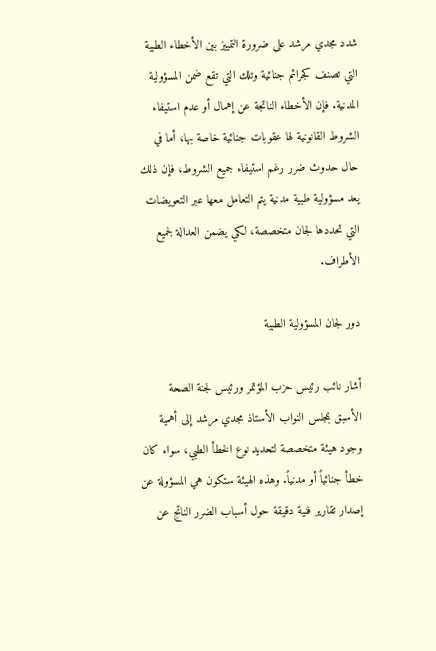شدد مجدي مرشد على ضرورة التمييز بين الأخطاء الطبية التي تصنف كجرائم جنائية وتلك التي تقع ضمن المسؤولية المدنية. فإن الأخطاء الناتجة عن إهمال أو عدم استيفاء الشروط القانونية لها عقوبات جنائية خاصة بها، أما في حال حدوث ضرر رغم استيفاء جميع الشروط، فإن ذلك يعد مسؤولية طبية مدنية يتم التعامل معها عبر التعويضات التي تحددها لجان متخصصة، لكي يضمن العدالة لجميع الأطراف.

دور لجان المسؤولية الطبية

أشار نائب رئيس حزب المؤتمر ورئيس لجنة الصحة الأسبق بمجلس النواب الأستاذ مجدي مرشد إلى أهمية وجود هيئة متخصصة لتحديد نوع الخطأ الطبي، سواء كان خطأ جنائياً أو مدنياً. وهذه الهيئة ستكون هي المسؤولة عن إصدار تقارير فنية دقيقة حول أسباب الضرر الناتج عن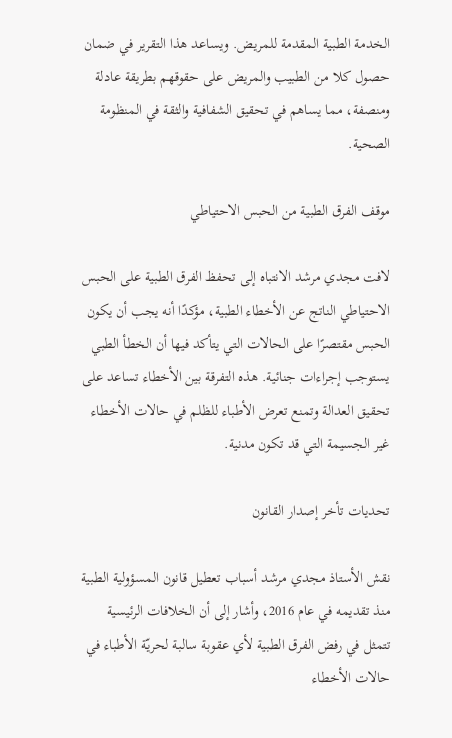الخدمة الطبية المقدمة للمريض. ويساعد هذا التقرير في ضمان حصول كلا من الطبيب والمريض على حقوقهم بطريقة عادلة ومنصفة، مما يساهم في تحقيق الشفافية والثقة في المنظومة الصحية.

موقف الفرق الطبية من الحبس الاحتياطي

لافت مجدي مرشد الانتباه إلى تحفظ الفرق الطبية على الحبس الاحتياطي الناتج عن الأخطاء الطبية، مؤكدًا أنه يجب أن يكون الحبس مقتصرًا على الحالات التي يتأكد فيها أن الخطأ الطبي يستوجب إجراءات جنائية. هذه التفرقة بين الأخطاء تساعد على تحقيق العدالة وتمنع تعرض الأطباء للظلم في حالات الأخطاء غير الجسيمة التي قد تكون مدنية.

تحديات تأخر إصدار القانون

نقش الأستاذ مجدي مرشد أسباب تعطيل قانون المسؤولية الطبية منذ تقديمه في عام 2016، وأشار إلى أن الخلافات الرئيسية تتمثل في رفض الفرق الطبية لأي عقوبة سالبة لحريّة الأطباء في حالات الأخطاء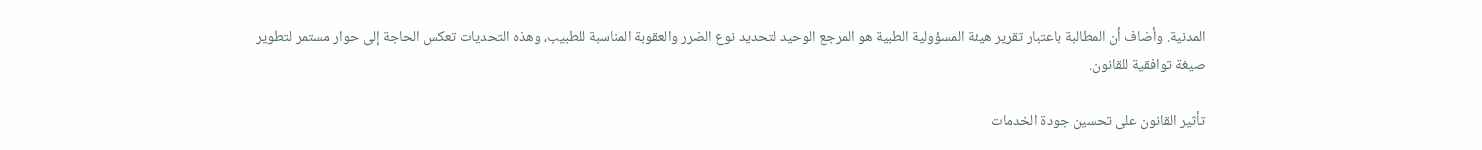المدنية. وأضاف أن المطالبة باعتبار تقرير هيئة المسؤولية الطبية هو المرجع الوحيد لتحديد نوع الضرر والعقوبة المناسبة للطبيب، وهذه التحديات تعكس الحاجة إلى حوار مستمر لتطوير صيغة توافقية للقانون.

تأثير القانون على تحسين جودة الخدمات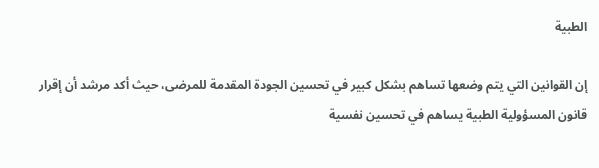الطبية

إن القوانين التي يتم وضعها تساهم بشكل كبير في تحسين الجودة المقدمة للمرضى، حيث أكد مرشد أن إقرار قانون المسؤولية الطبية يساهم في تحسين نفسية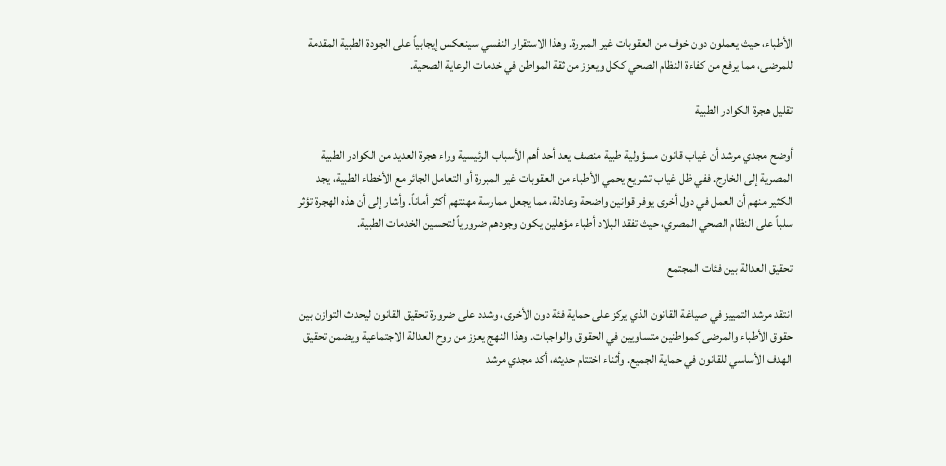الأطباء، حيث يعملون دون خوف من العقوبات غير المبررة. وهذا الاستقرار النفسي سينعكس إيجابياً على الجودة الطبية المقدمة للمرضى، مما يرفع من كفاءة النظام الصحي ككل ويعزز من ثقة المواطن في خدمات الرعاية الصحية.

تقليل هجرة الكوادر الطبية

أوضح مجدي مرشد أن غياب قانون مسؤولية طبية منصف يعد أحد أهم الأسباب الرئيسية وراء هجرة العديد من الكوادر الطبية المصرية إلى الخارج. ففي ظل غياب تشريع يحمي الأطباء من العقوبات غير المبررة أو التعامل الجائر مع الأخطاء الطبية، يجد الكثير منهم أن العمل في دول أخرى يوفر قوانين واضحة وعادلة، مما يجعل ممارسة مهنتهم أكثر أماناً. وأشار إلى أن هذه الهجرة تؤثر سلباً على النظام الصحي المصري، حيث تفقد البلاد أطباء مؤهلين يكون وجودهم ضرورياً لتحسين الخدمات الطبية.

تحقيق العدالة بين فئات المجتمع

انتقد مرشد التمييز في صياغة القانون الذي يركز على حماية فئة دون الأخرى، وشدد على ضرورة تحقيق القانون ليحدث التوازن بين حقوق الأطباء والمرضى كمواطنين متساويين في الحقوق والواجبات. وهذا النهج يعزز من روح العدالة الاجتماعية ويضمن تحقيق الهدف الأساسي للقانون في حماية الجميع. وأثناء اختتام حديثه، أكد مجدي مرشد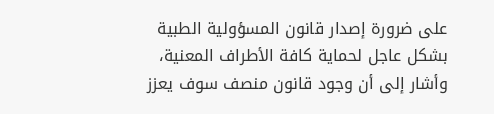على ضرورة إصدار قانون المسؤولية الطبية بشكل عاجل لحماية كافة الأطراف المعنية، وأشار إلى أن وجود قانون منصف سوف يعزز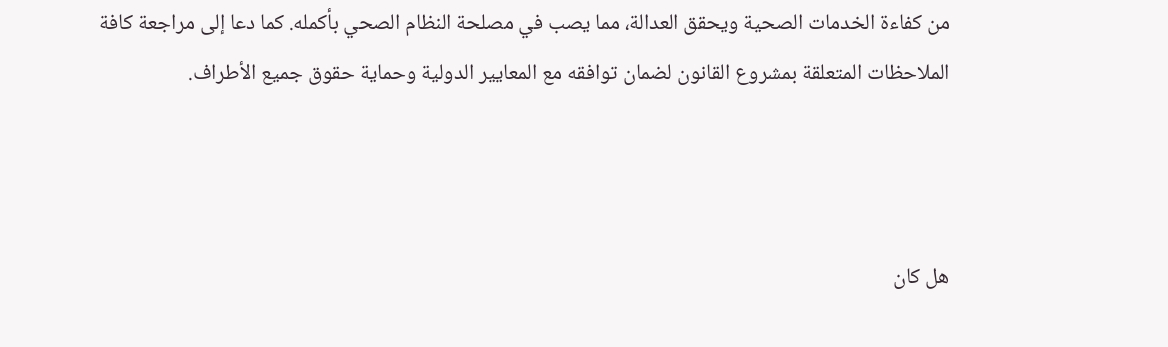من كفاءة الخدمات الصحية ويحقق العدالة، مما يصب في مصلحة النظام الصحي بأكمله. كما دعا إلى مراجعة كافة الملاحظات المتعلقة بمشروع القانون لضمان توافقه مع المعايير الدولية وحماية حقوق جميع الأطراف.



هل كان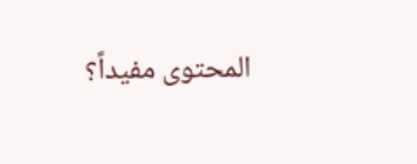المحتوى مفيداً؟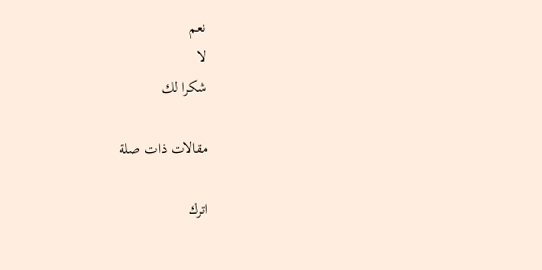نعم
لا
شكرا لك

مقالات ذات صلة

اترك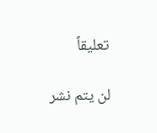تعليقاً

لن يتم نشر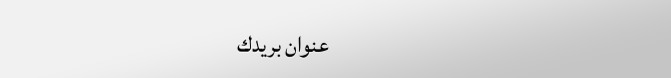عنوان بريدك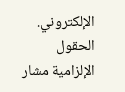الإلكتروني. الحقول الإلزامية مشار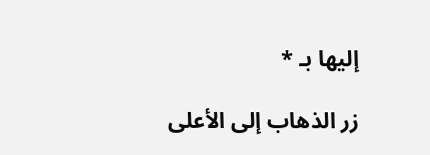إليها بـ *

زر الذهاب إلى الأعلى